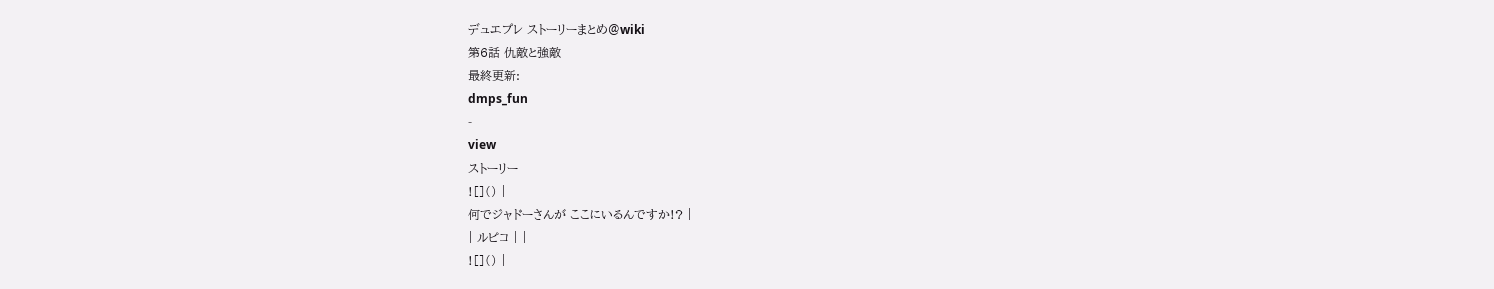デュエプレ ストーリーまとめ@wiki
第6話 仇敵と強敵
最終更新:
dmps_fun
-
view
ストーリー
![]() |
何でジャドーさんが ここにいるんですか!? |
| ルピコ | |
![]() |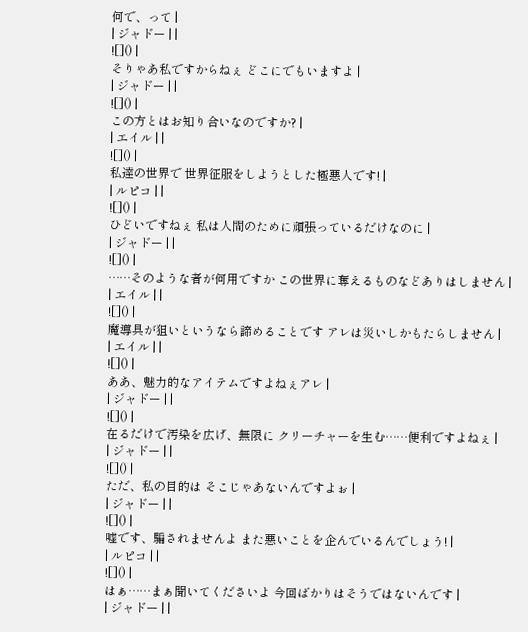何で、って |
| ジャドー | |
![]() |
そりゃあ私ですからねぇ どこにでもいますよ |
| ジャドー | |
![]() |
この方とはお知り合いなのですか? |
| エイル | |
![]() |
私達の世界で 世界征服をしようとした極悪人です! |
| ルピコ | |
![]() |
ひどいですねぇ 私は人間のために頑張っているだけなのに |
| ジャドー | |
![]() |
……そのような者が何用ですか この世界に奪えるものなどありはしません |
| エイル | |
![]() |
魔導具が狙いというなら諦めることです アレは災いしかもたらしません |
| エイル | |
![]() |
ああ、魅力的なアイテムですよねぇアレ |
| ジャドー | |
![]() |
在るだけで汚染を広げ、無限に クリーチャーを生む……便利ですよねぇ |
| ジャドー | |
![]() |
ただ、私の目的は そこじゃあないんですよぉ |
| ジャドー | |
![]() |
嘘です、騙されませんよ また悪いことを企んでいるんでしょう! |
| ルピコ | |
![]() |
はぁ……まぁ聞いてくださいよ 今回ばかりはそうではないんです |
| ジャドー | |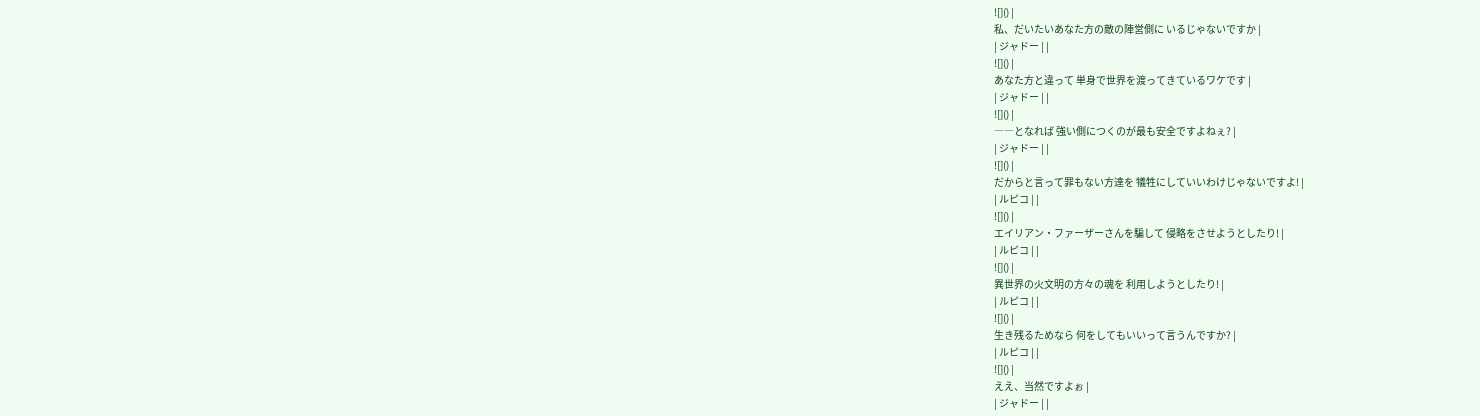![]() |
私、だいたいあなた方の敵の陣営側に いるじゃないですか |
| ジャドー | |
![]() |
あなた方と違って 単身で世界を渡ってきているワケです |
| ジャドー | |
![]() |
――となれば 強い側につくのが最も安全ですよねぇ? |
| ジャドー | |
![]() |
だからと言って罪もない方達を 犠牲にしていいわけじゃないですよ! |
| ルピコ | |
![]() |
エイリアン・ファーザーさんを騙して 侵略をさせようとしたり! |
| ルピコ | |
![]() |
異世界の火文明の方々の魂を 利用しようとしたり! |
| ルピコ | |
![]() |
生き残るためなら 何をしてもいいって言うんですか? |
| ルピコ | |
![]() |
ええ、当然ですよぉ |
| ジャドー | |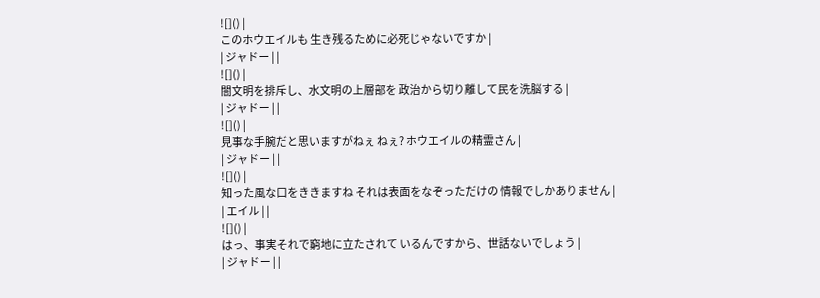![]() |
このホウエイルも 生き残るために必死じゃないですか |
| ジャドー | |
![]() |
闇文明を排斥し、水文明の上層部を 政治から切り離して民を洗脳する |
| ジャドー | |
![]() |
見事な手腕だと思いますがねぇ ねぇ? ホウエイルの精霊さん |
| ジャドー | |
![]() |
知った風な口をききますね それは表面をなぞっただけの 情報でしかありません |
| エイル | |
![]() |
はっ、事実それで窮地に立たされて いるんですから、世話ないでしょう |
| ジャドー | |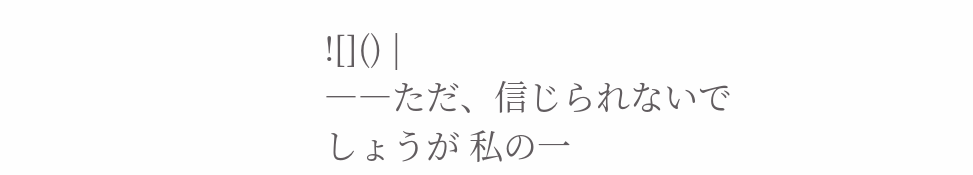![]() |
――ただ、信じられないでしょうが 私の一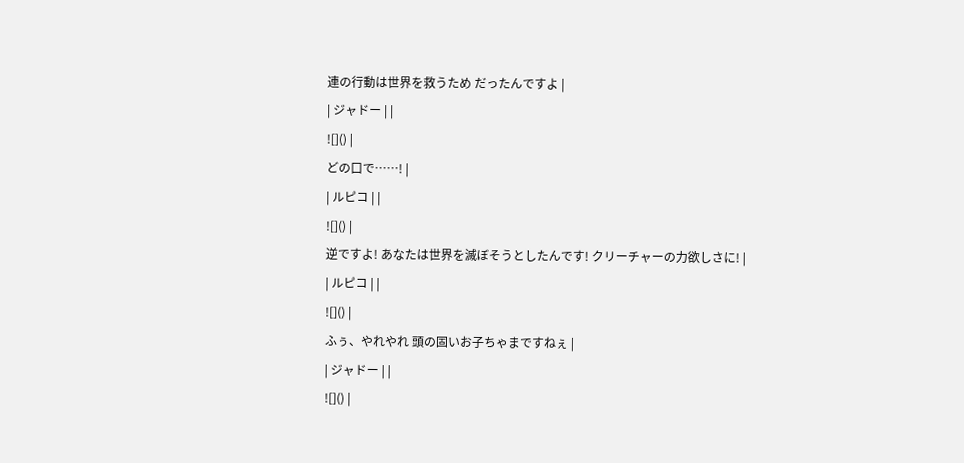連の行動は世界を救うため だったんですよ |
| ジャドー | |
![]() |
どの口で……! |
| ルピコ | |
![]() |
逆ですよ! あなたは世界を滅ぼそうとしたんです! クリーチャーの力欲しさに! |
| ルピコ | |
![]() |
ふぅ、やれやれ 頭の固いお子ちゃまですねぇ |
| ジャドー | |
![]() |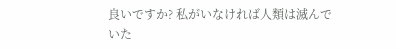良いですか? 私がいなければ人類は滅んでいた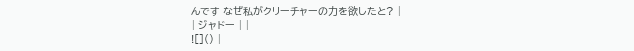んです なぜ私がクリーチャーの力を欲したと? |
| ジャドー | |
![]() |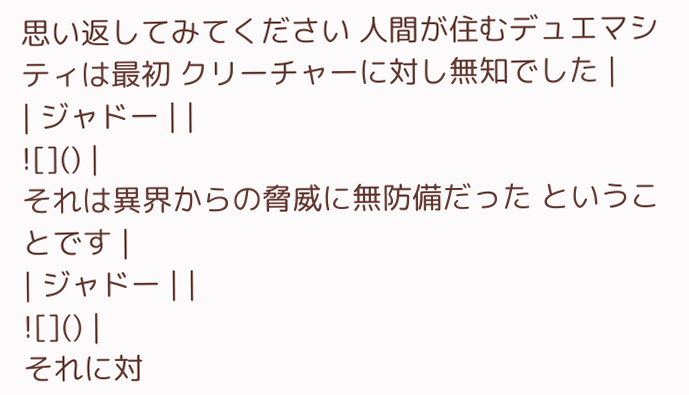思い返してみてください 人間が住むデュエマシティは最初 クリーチャーに対し無知でした |
| ジャドー | |
![]() |
それは異界からの脅威に無防備だった ということです |
| ジャドー | |
![]() |
それに対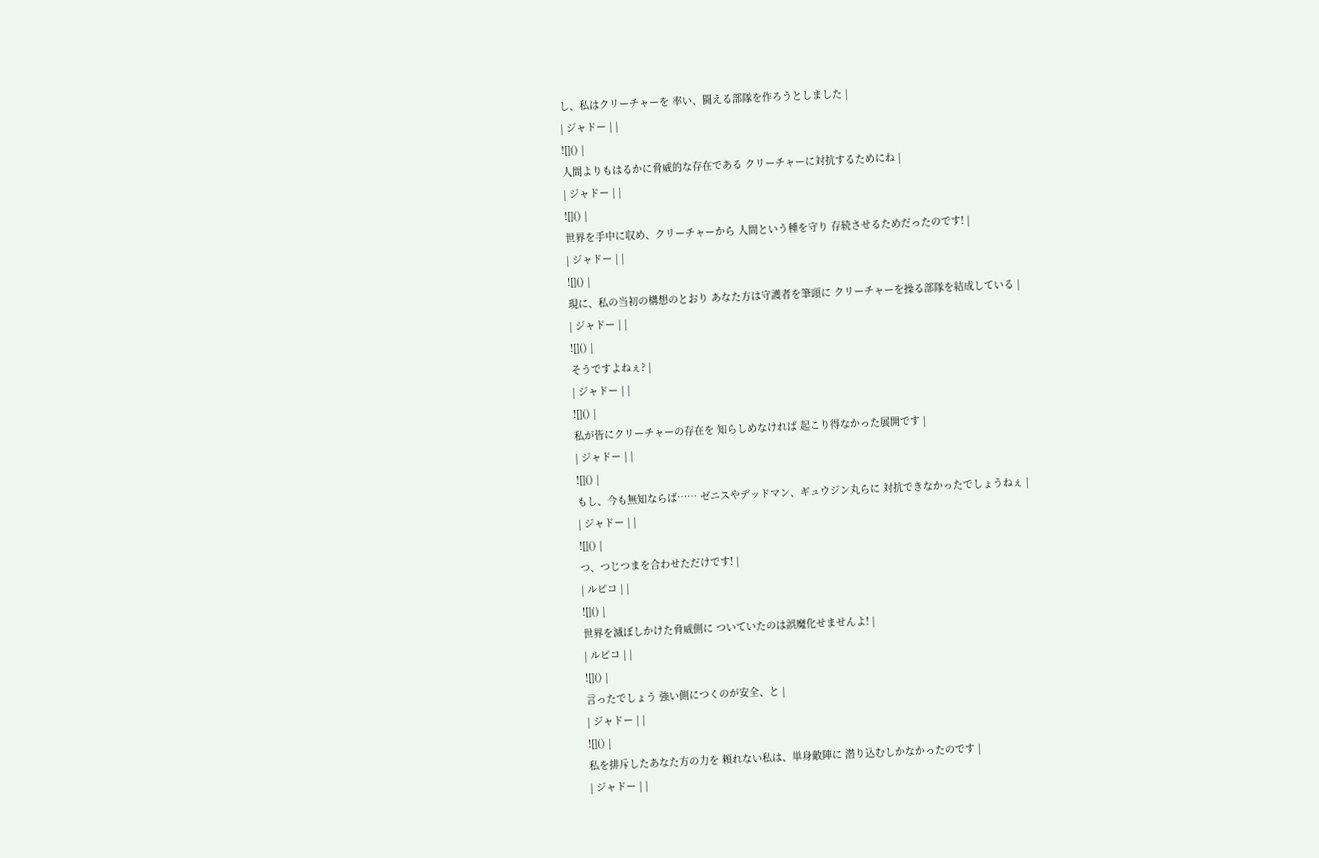し、私はクリーチャーを 率い、闘える部隊を作ろうとしました |
| ジャドー | |
![]() |
人間よりもはるかに脅威的な存在である クリーチャーに対抗するためにね |
| ジャドー | |
![]() |
世界を手中に収め、クリーチャーから 人間という種を守り 存続させるためだったのです! |
| ジャドー | |
![]() |
現に、私の当初の構想のとおり あなた方は守護者を筆頭に クリーチャーを操る部隊を結成している |
| ジャドー | |
![]() |
そうですよねぇ? |
| ジャドー | |
![]() |
私が皆にクリーチャーの存在を 知らしめなければ 起こり得なかった展開です |
| ジャドー | |
![]() |
もし、今も無知ならば…… ゼニスやデッドマン、ギュウジン丸らに 対抗できなかったでしょうねぇ |
| ジャドー | |
![]() |
つ、つじつまを合わせただけです! |
| ルピコ | |
![]() |
世界を滅ぼしかけた脅威側に ついていたのは誤魔化せませんよ! |
| ルピコ | |
![]() |
言ったでしょう 強い側につくのが安全、と |
| ジャドー | |
![]() |
私を排斥したあなた方の力を 頼れない私は、単身敵陣に 潜り込むしかなかったのです |
| ジャドー | |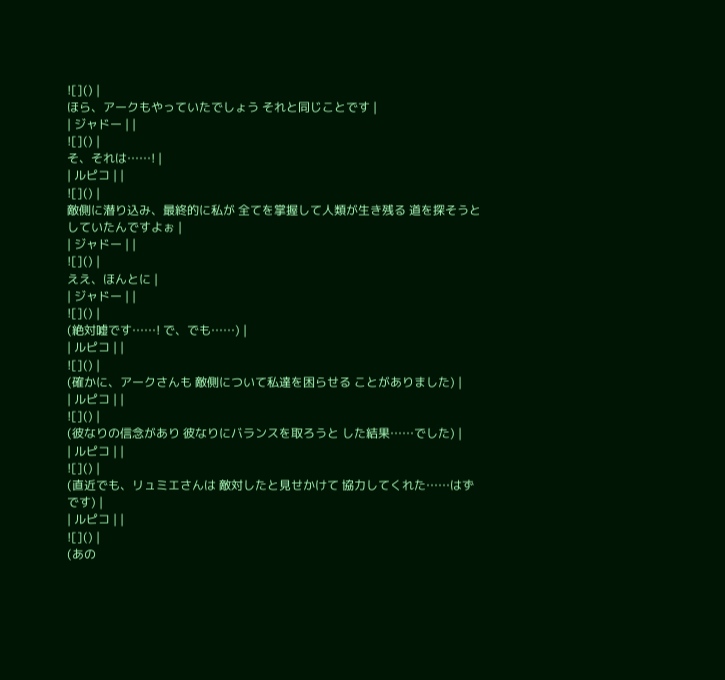![]() |
ほら、アークもやっていたでしょう それと同じことです |
| ジャドー | |
![]() |
そ、それは……! |
| ルピコ | |
![]() |
敵側に潜り込み、最終的に私が 全てを掌握して人類が生き残る 道を探そうとしていたんですよぉ |
| ジャドー | |
![]() |
ええ、ほんとに |
| ジャドー | |
![]() |
(絶対嘘です……! で、でも……) |
| ルピコ | |
![]() |
(確かに、アークさんも 敵側について私達を困らせる ことがありました) |
| ルピコ | |
![]() |
(彼なりの信念があり 彼なりにバランスを取ろうと した結果……でした) |
| ルピコ | |
![]() |
(直近でも、リュミエさんは 敵対したと見せかけて 協力してくれた……はずです) |
| ルピコ | |
![]() |
(あの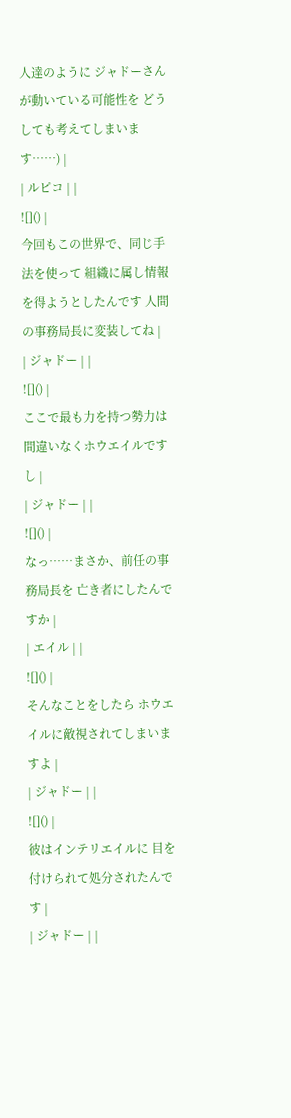人達のように ジャドーさんが動いている可能性を どうしても考えてしまいます……) |
| ルピコ | |
![]() |
今回もこの世界で、同じ手法を使って 組織に属し情報を得ようとしたんです 人間の事務局長に変装してね |
| ジャドー | |
![]() |
ここで最も力を持つ勢力は 間違いなくホウエイルですし |
| ジャドー | |
![]() |
なっ……まさか、前任の事務局長を 亡き者にしたんですか |
| エイル | |
![]() |
そんなことをしたら ホウエイルに敵視されてしまいますよ |
| ジャドー | |
![]() |
彼はインテリエイルに 目を付けられて処分されたんです |
| ジャドー | |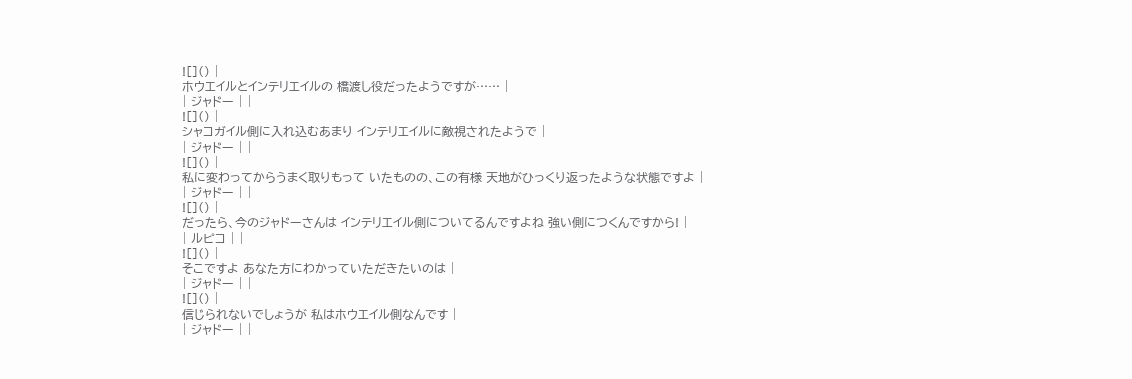![]() |
ホウエイルとインテリエイルの 橋渡し役だったようですが…… |
| ジャドー | |
![]() |
シャコガイル側に入れ込むあまり インテリエイルに敵視されたようで |
| ジャドー | |
![]() |
私に変わってからうまく取りもって いたものの、この有様 天地がひっくり返ったような状態ですよ |
| ジャドー | |
![]() |
だったら、今のジャドーさんは インテリエイル側についてるんですよね 強い側につくんですから! |
| ルピコ | |
![]() |
そこですよ あなた方にわかっていただきたいのは |
| ジャドー | |
![]() |
信じられないでしょうが 私はホウエイル側なんです |
| ジャドー | |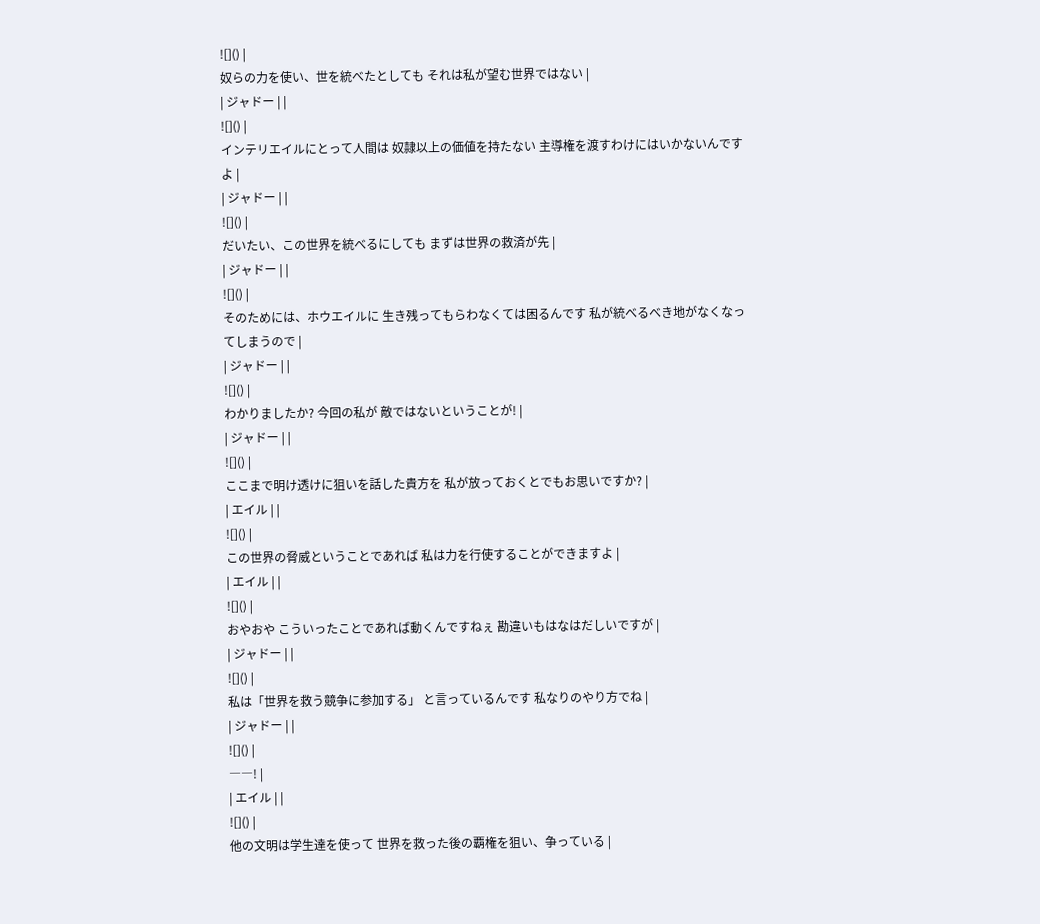![]() |
奴らの力を使い、世を統べたとしても それは私が望む世界ではない |
| ジャドー | |
![]() |
インテリエイルにとって人間は 奴隷以上の価値を持たない 主導権を渡すわけにはいかないんですよ |
| ジャドー | |
![]() |
だいたい、この世界を統べるにしても まずは世界の救済が先 |
| ジャドー | |
![]() |
そのためには、ホウエイルに 生き残ってもらわなくては困るんです 私が統べるべき地がなくなってしまうので |
| ジャドー | |
![]() |
わかりましたか? 今回の私が 敵ではないということが! |
| ジャドー | |
![]() |
ここまで明け透けに狙いを話した貴方を 私が放っておくとでもお思いですか? |
| エイル | |
![]() |
この世界の脅威ということであれば 私は力を行使することができますよ |
| エイル | |
![]() |
おやおや こういったことであれば動くんですねぇ 勘違いもはなはだしいですが |
| ジャドー | |
![]() |
私は「世界を救う競争に参加する」 と言っているんです 私なりのやり方でね |
| ジャドー | |
![]() |
――! |
| エイル | |
![]() |
他の文明は学生達を使って 世界を救った後の覇権を狙い、争っている |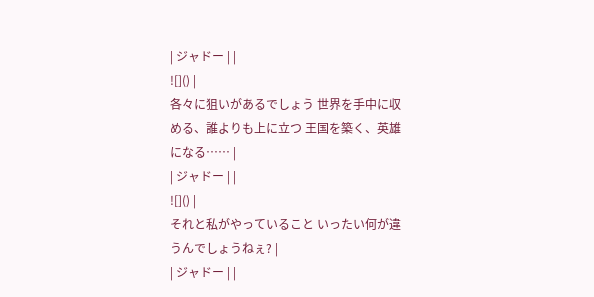| ジャドー | |
![]() |
各々に狙いがあるでしょう 世界を手中に収める、誰よりも上に立つ 王国を築く、英雄になる…… |
| ジャドー | |
![]() |
それと私がやっていること いったい何が違うんでしょうねぇ? |
| ジャドー | |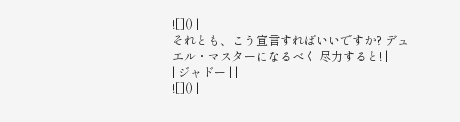![]() |
それとも、こう宣言すればいいですか? デュエル・マスターになるべく 尽力すると! |
| ジャドー | |
![]() |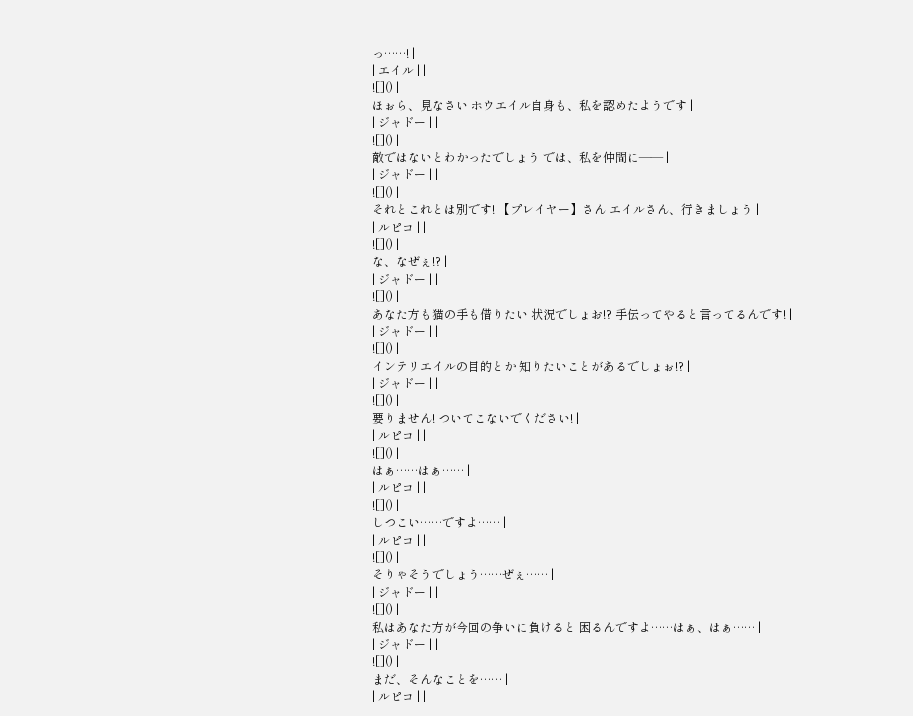っ……! |
| エイル | |
![]() |
ほぉら、見なさい ホウエイル自身も、私を認めたようです |
| ジャドー | |
![]() |
敵ではないとわかったでしょう では、私を仲間に―― |
| ジャドー | |
![]() |
それとこれとは別です! 【プレイヤー】さん エイルさん、行きましょう |
| ルピコ | |
![]() |
な、なぜぇ!? |
| ジャドー | |
![]() |
あなた方も猫の手も借りたい 状況でしょお!? 手伝ってやると言ってるんです! |
| ジャドー | |
![]() |
インテリエイルの目的とか 知りたいことがあるでしょぉ!? |
| ジャドー | |
![]() |
要りません! ついてこないでください! |
| ルピコ | |
![]() |
はぁ……はぁ…… |
| ルピコ | |
![]() |
しつこい……ですよ…… |
| ルピコ | |
![]() |
そりゃそうでしょう……ぜぇ…… |
| ジャドー | |
![]() |
私はあなた方が今回の争いに負けると 困るんですよ……はぁ、はぁ…… |
| ジャドー | |
![]() |
まだ、そんなことを…… |
| ルピコ | |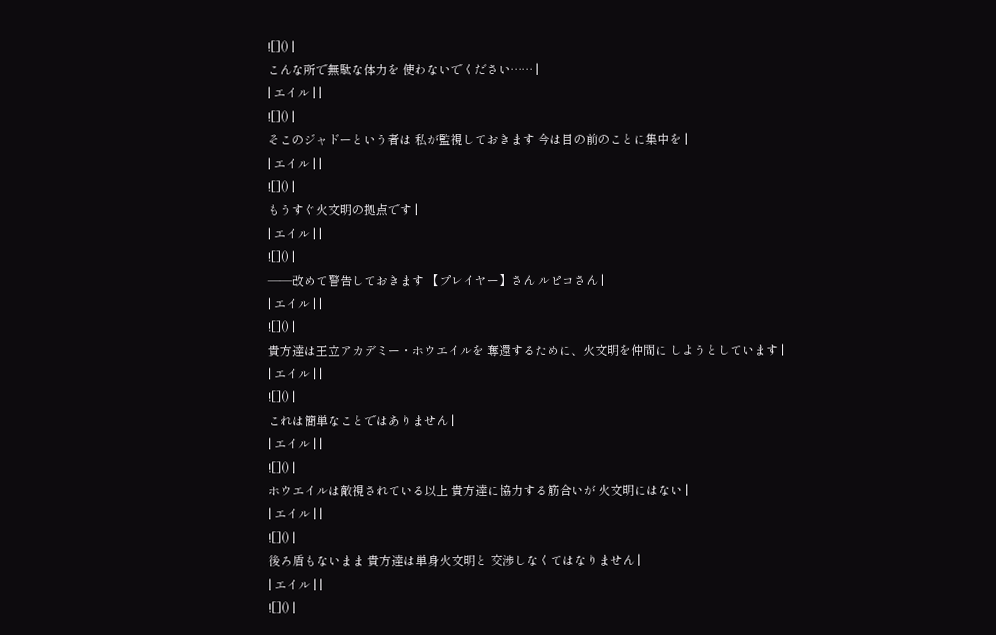![]() |
こんな所で無駄な体力を 使わないでください…… |
| エイル | |
![]() |
そこのジャドーという者は 私が監視しておきます 今は目の前のことに集中を |
| エイル | |
![]() |
もうすぐ火文明の拠点です |
| エイル | |
![]() |
――改めて警告しておきます 【プレイヤー】さん ルピコさん |
| エイル | |
![]() |
貴方達は王立アカデミー・ホウエイルを 奪還するために、火文明を仲間に しようとしています |
| エイル | |
![]() |
これは簡単なことではありません |
| エイル | |
![]() |
ホウエイルは敵視されている以上 貴方達に協力する筋合いが 火文明にはない |
| エイル | |
![]() |
後ろ盾もないまま 貴方達は単身火文明と 交渉しなくてはなりません |
| エイル | |
![]() |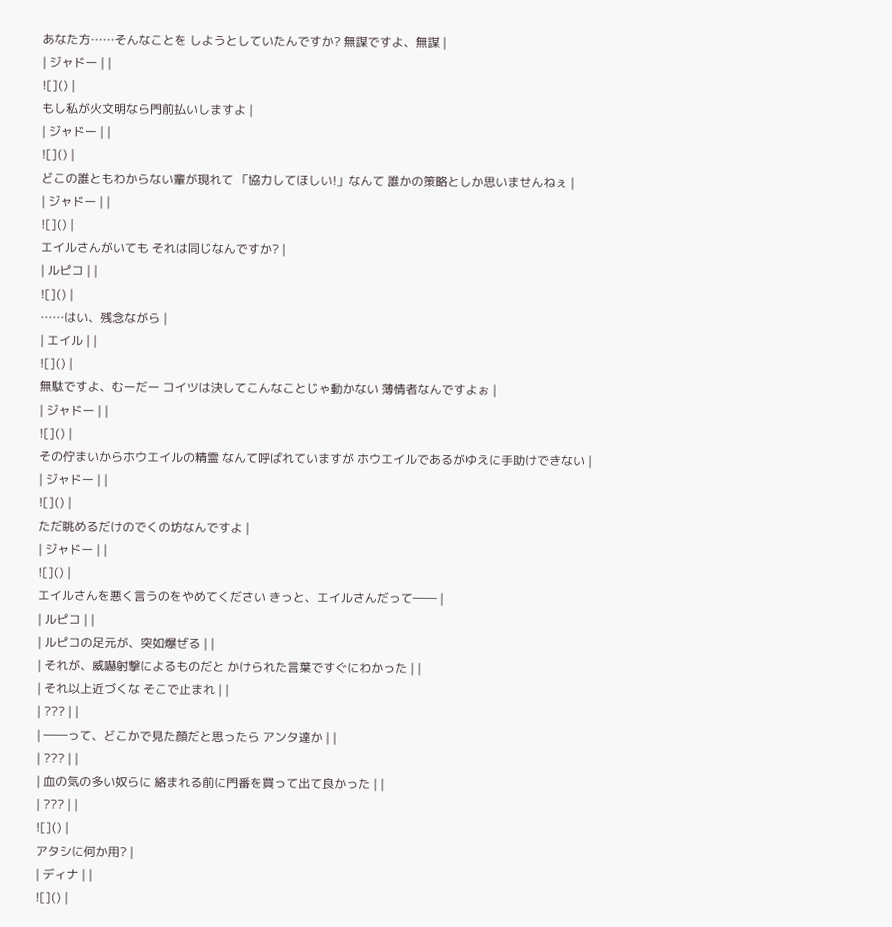あなた方……そんなことを しようとしていたんですか? 無謀ですよ、無謀 |
| ジャドー | |
![]() |
もし私が火文明なら門前払いしますよ |
| ジャドー | |
![]() |
どこの誰ともわからない輩が現れて 「協力してほしい!」なんて 誰かの策略としか思いませんねぇ |
| ジャドー | |
![]() |
エイルさんがいても それは同じなんですか? |
| ルピコ | |
![]() |
……はい、残念ながら |
| エイル | |
![]() |
無駄ですよ、むーだー コイツは決してこんなことじゃ動かない 薄情者なんですよぉ |
| ジャドー | |
![]() |
その佇まいからホウエイルの精霊 なんて呼ばれていますが ホウエイルであるがゆえに手助けできない |
| ジャドー | |
![]() |
ただ眺めるだけのでくの坊なんですよ |
| ジャドー | |
![]() |
エイルさんを悪く言うのをやめてください きっと、エイルさんだって―― |
| ルピコ | |
| ルピコの足元が、突如爆ぜる | |
| それが、威嚇射撃によるものだと かけられた言葉ですぐにわかった | |
| それ以上近づくな そこで止まれ | |
| ??? | |
| ――って、どこかで見た顔だと思ったら アンタ達か | |
| ??? | |
| 血の気の多い奴らに 絡まれる前に門番を買って出て良かった | |
| ??? | |
![]() |
アタシに何か用? |
| ディナ | |
![]() |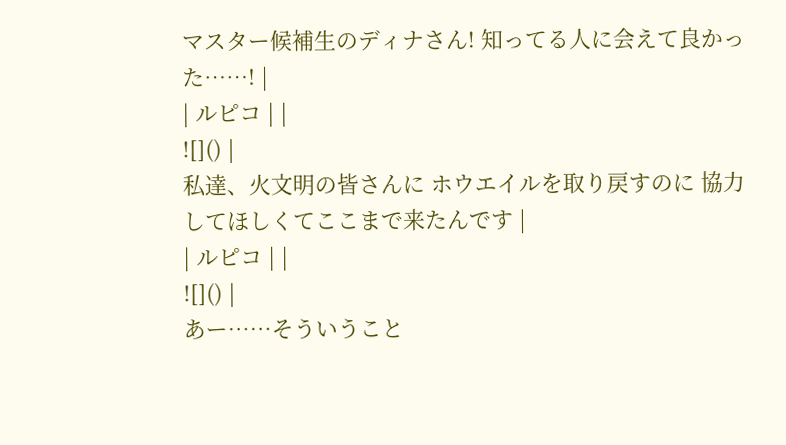マスター候補生のディナさん! 知ってる人に会えて良かった……! |
| ルピコ | |
![]() |
私達、火文明の皆さんに ホウエイルを取り戻すのに 協力してほしくてここまで来たんです |
| ルピコ | |
![]() |
あー……そういうこと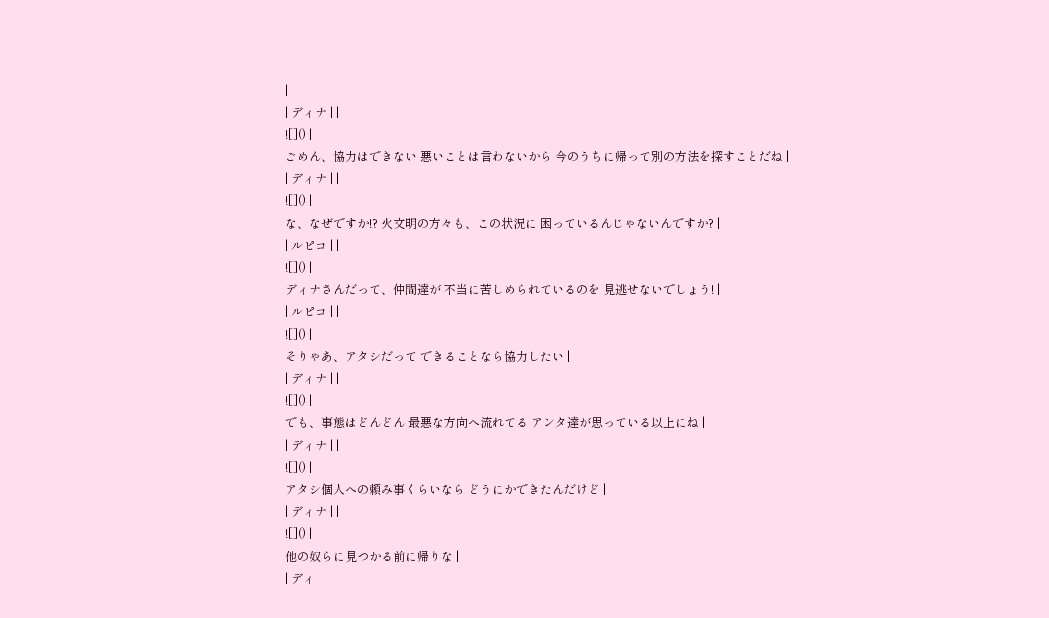|
| ディナ | |
![]() |
ごめん、協力はできない 悪いことは言わないから 今のうちに帰って別の方法を探すことだね |
| ディナ | |
![]() |
な、なぜですか!? 火文明の方々も、この状況に 困っているんじゃないんですか? |
| ルピコ | |
![]() |
ディナさんだって、仲間達が 不当に苦しめられているのを 見逃せないでしょう! |
| ルピコ | |
![]() |
そりゃあ、アタシだって できることなら協力したい |
| ディナ | |
![]() |
でも、事態はどんどん 最悪な方向へ流れてる アンタ達が思っている以上にね |
| ディナ | |
![]() |
アタシ個人への頼み事くらいなら どうにかできたんだけど |
| ディナ | |
![]() |
他の奴らに見つかる前に帰りな |
| ディ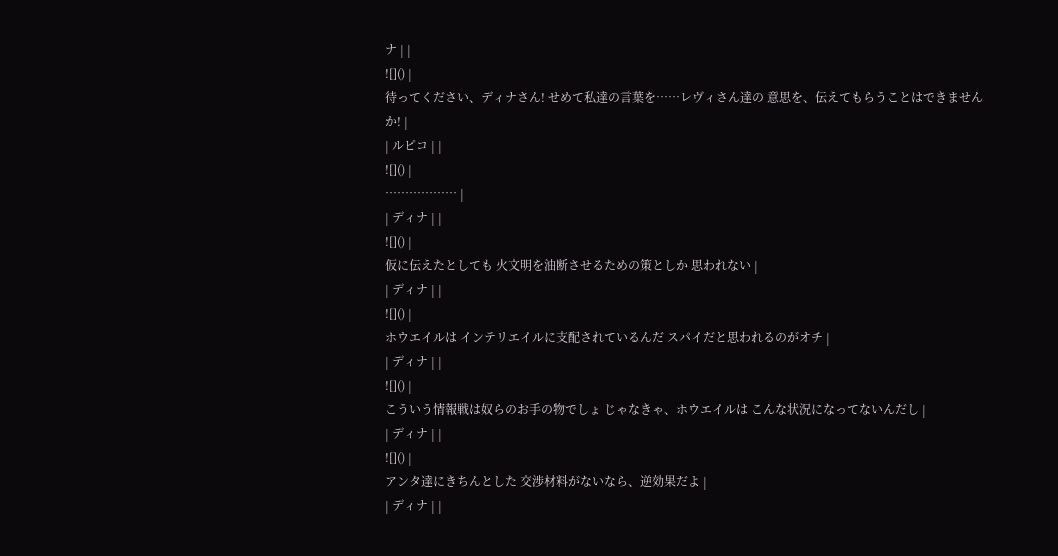ナ | |
![]() |
待ってください、ディナさん! せめて私達の言葉を……レヴィさん達の 意思を、伝えてもらうことはできませんか! |
| ルピコ | |
![]() |
……………… |
| ディナ | |
![]() |
仮に伝えたとしても 火文明を油断させるための策としか 思われない |
| ディナ | |
![]() |
ホウエイルは インテリエイルに支配されているんだ スパイだと思われるのがオチ |
| ディナ | |
![]() |
こういう情報戦は奴らのお手の物でしょ じゃなきゃ、ホウエイルは こんな状況になってないんだし |
| ディナ | |
![]() |
アンタ達にきちんとした 交渉材料がないなら、逆効果だよ |
| ディナ | |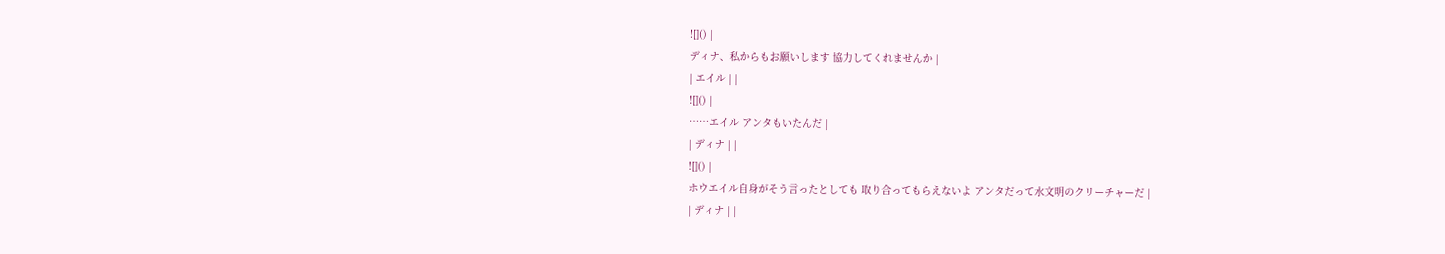![]() |
ディナ、私からもお願いします 協力してくれませんか |
| エイル | |
![]() |
……エイル アンタもいたんだ |
| ディナ | |
![]() |
ホウエイル自身がそう言ったとしても 取り合ってもらえないよ アンタだって水文明のクリーチャーだ |
| ディナ | |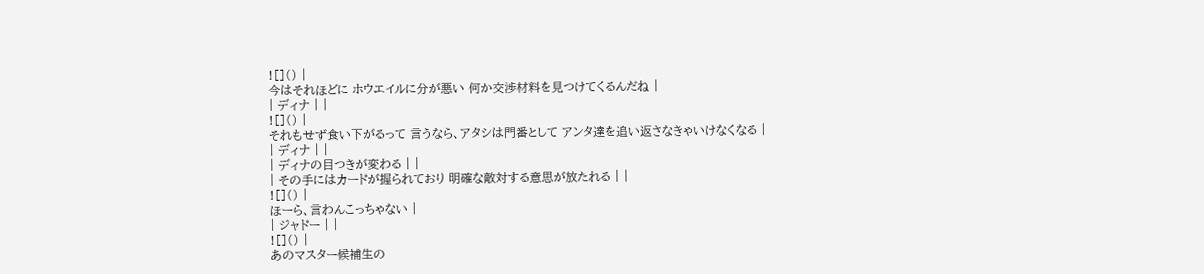![]() |
今はそれほどに ホウエイルに分が悪い 何か交渉材料を見つけてくるんだね |
| ディナ | |
![]() |
それもせず食い下がるって 言うなら、アタシは門番として アンタ達を追い返さなきゃいけなくなる |
| ディナ | |
| ディナの目つきが変わる | |
| その手にはカードが握られており 明確な敵対する意思が放たれる | |
![]() |
ほーら、言わんこっちゃない |
| ジャドー | |
![]() |
あのマスター候補生の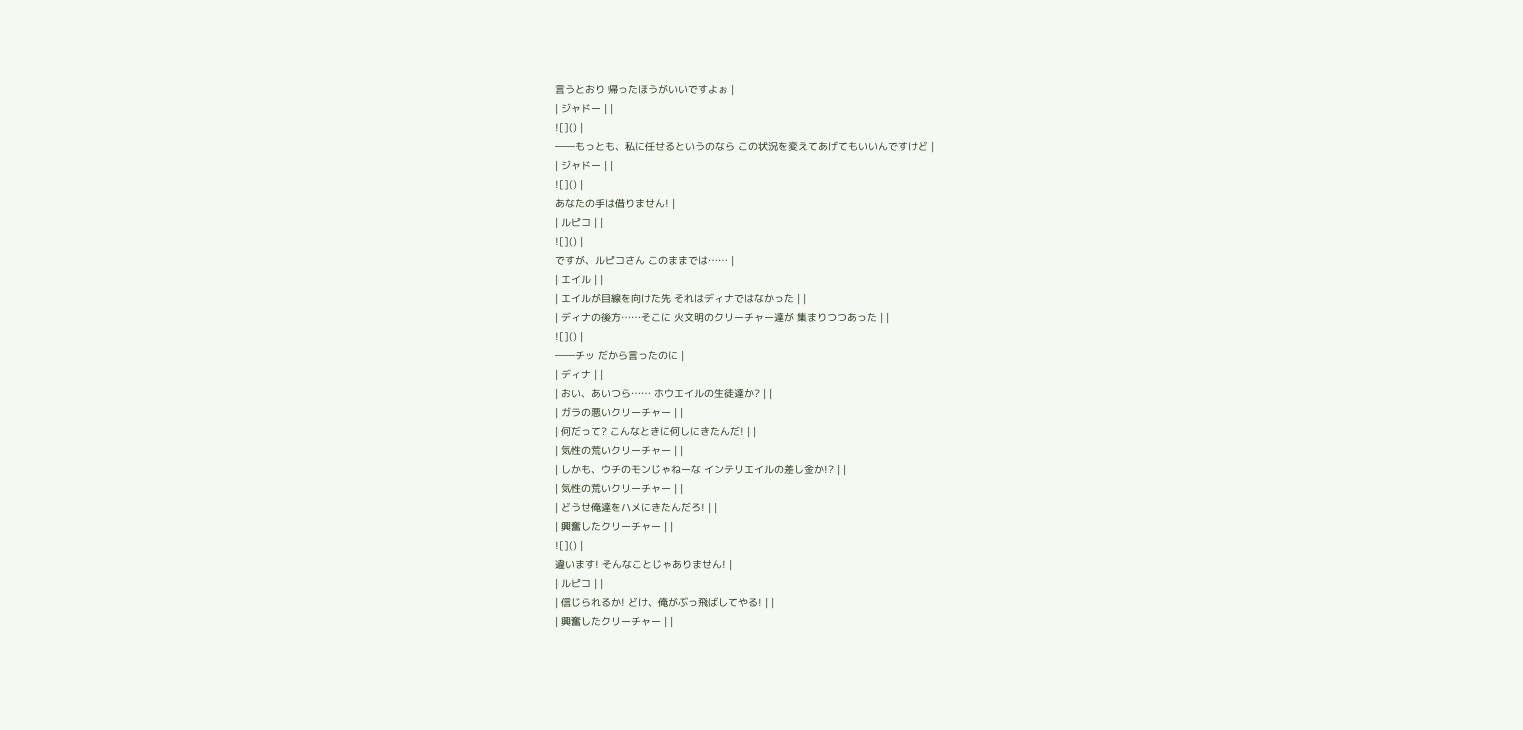言うとおり 帰ったほうがいいですよぉ |
| ジャドー | |
![]() |
――もっとも、私に任せるというのなら この状況を変えてあげてもいいんですけど |
| ジャドー | |
![]() |
あなたの手は借りません! |
| ルピコ | |
![]() |
ですが、ルピコさん このままでは…… |
| エイル | |
| エイルが目線を向けた先 それはディナではなかった | |
| ディナの後方……そこに 火文明のクリーチャー達が 集まりつつあった | |
![]() |
――チッ だから言ったのに |
| ディナ | |
| おい、あいつら…… ホウエイルの生徒達か? | |
| ガラの悪いクリーチャー | |
| 何だって? こんなときに何しにきたんだ! | |
| 気性の荒いクリーチャー | |
| しかも、ウチのモンじゃねーな インテリエイルの差し金か!? | |
| 気性の荒いクリーチャー | |
| どうせ俺達をハメにきたんだろ! | |
| 興奮したクリーチャー | |
![]() |
違います! そんなことじゃありません! |
| ルピコ | |
| 信じられるか! どけ、俺がぶっ飛ばしてやる! | |
| 興奮したクリーチャー | |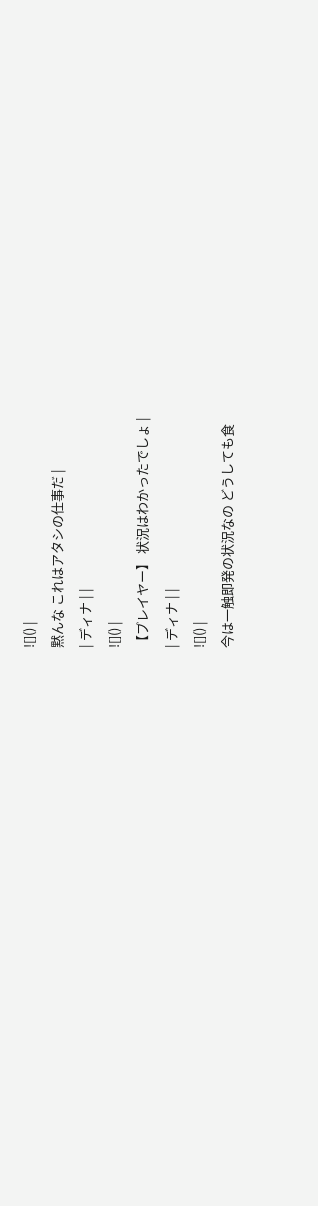![]() |
黙んな これはアタシの仕事だ |
| ディナ | |
![]() |
【プレイヤー】 状況はわかったでしょ |
| ディナ | |
![]() |
今は一触即発の状況なの どうしても食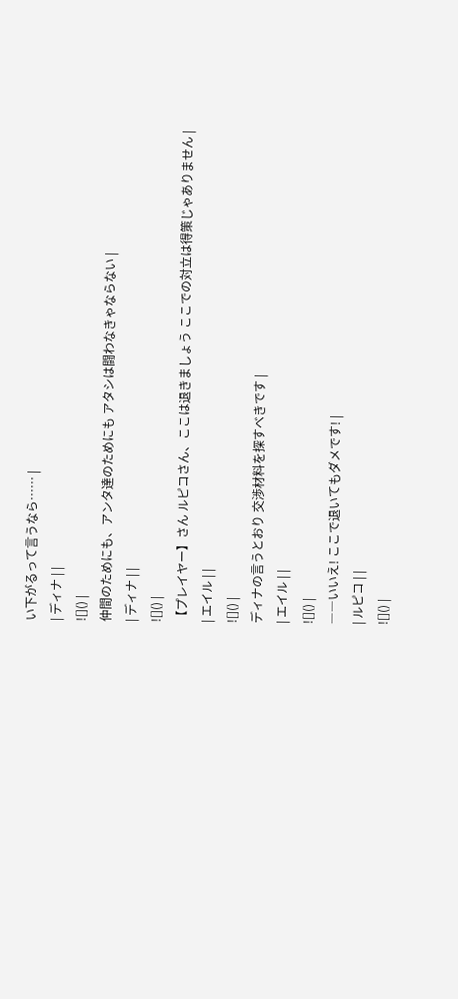い下がるって言うなら…… |
| ディナ | |
![]() |
仲間のためにも、アンタ達のためにも アタシは闘わなきゃならない |
| ディナ | |
![]() |
【プレイヤー】さん ルピコさん、ここは退きましょう ここでの対立は得策じゃありません |
| エイル | |
![]() |
ディナの言うとおり 交渉材料を探すべきです |
| エイル | |
![]() |
――いいえ! ここで退いてもダメです! |
| ルピコ | |
![]() |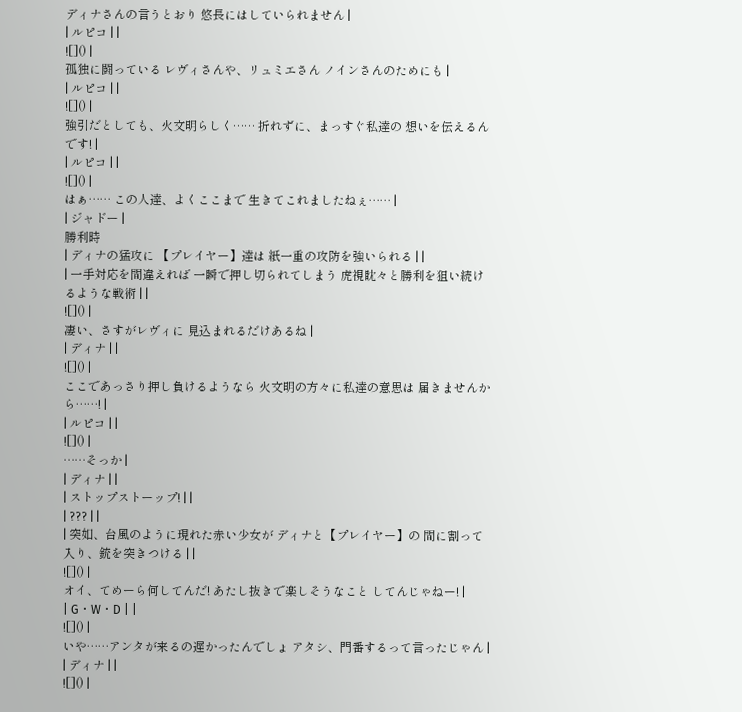ディナさんの言うとおり 悠長にはしていられません |
| ルピコ | |
![]() |
孤独に闘っている レヴィさんや、リュミエさん ノインさんのためにも |
| ルピコ | |
![]() |
強引だとしても、火文明らしく…… 折れずに、まっすぐ私達の 想いを伝えるんです! |
| ルピコ | |
![]() |
はぁ…… この人達、よくここまで 生きてこれましたねぇ…… |
| ジャドー |
勝利時
| ディナの猛攻に 【プレイヤー】達は 紙一重の攻防を強いられる | |
| 一手対応を間違えれば 一瞬で押し切られてしまう 虎視眈々と勝利を狙い続けるような戦術 | |
![]() |
凄い、さすがレヴィに 見込まれるだけあるね |
| ディナ | |
![]() |
ここであっさり押し負けるようなら 火文明の方々に私達の意思は 届きませんから……! |
| ルピコ | |
![]() |
……そっか |
| ディナ | |
| ストップストーップ! | |
| ??? | |
| 突如、台風のように現れた赤い少女が ディナと【プレイヤー】の 間に割って入り、銃を突きつける | |
![]() |
オイ、てめーら何してんだ! あたし抜きで楽しそうなこと してんじゃねー! |
| G・W・D | |
![]() |
いや……アンタが来るの遅かったんでしょ アタシ、門番するって言ったじゃん |
| ディナ | |
![]() |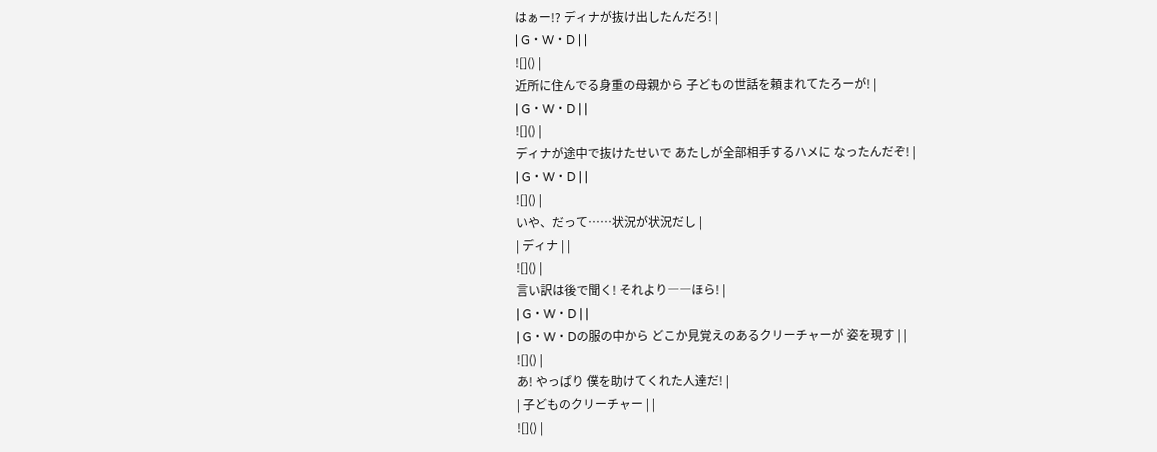はぁー!? ディナが抜け出したんだろ! |
| G・W・D | |
![]() |
近所に住んでる身重の母親から 子どもの世話を頼まれてたろーが! |
| G・W・D | |
![]() |
ディナが途中で抜けたせいで あたしが全部相手するハメに なったんだぞ! |
| G・W・D | |
![]() |
いや、だって……状況が状況だし |
| ディナ | |
![]() |
言い訳は後で聞く! それより――ほら! |
| G・W・D | |
| G・W・Dの服の中から どこか見覚えのあるクリーチャーが 姿を現す | |
![]() |
あ! やっぱり 僕を助けてくれた人達だ! |
| 子どものクリーチャー | |
![]() |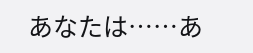あなたは……あ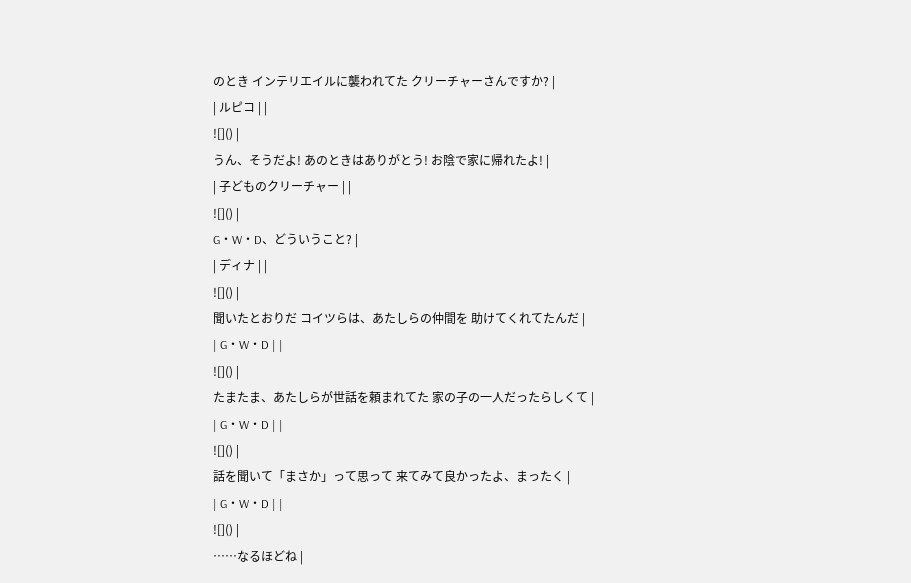のとき インテリエイルに襲われてた クリーチャーさんですか? |
| ルピコ | |
![]() |
うん、そうだよ! あのときはありがとう! お陰で家に帰れたよ! |
| 子どものクリーチャー | |
![]() |
G・W・D、どういうこと? |
| ディナ | |
![]() |
聞いたとおりだ コイツらは、あたしらの仲間を 助けてくれてたんだ |
| G・W・D | |
![]() |
たまたま、あたしらが世話を頼まれてた 家の子の一人だったらしくて |
| G・W・D | |
![]() |
話を聞いて「まさか」って思って 来てみて良かったよ、まったく |
| G・W・D | |
![]() |
……なるほどね |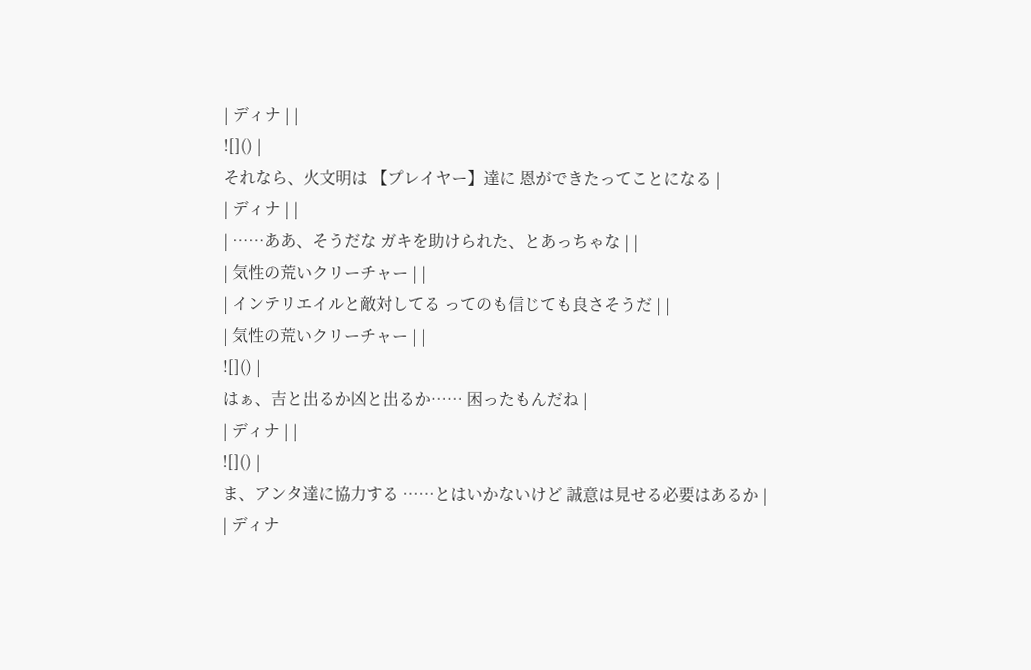| ディナ | |
![]() |
それなら、火文明は 【プレイヤー】達に 恩ができたってことになる |
| ディナ | |
| ……ああ、そうだな ガキを助けられた、とあっちゃな | |
| 気性の荒いクリーチャー | |
| インテリエイルと敵対してる ってのも信じても良さそうだ | |
| 気性の荒いクリーチャー | |
![]() |
はぁ、吉と出るか凶と出るか…… 困ったもんだね |
| ディナ | |
![]() |
ま、アンタ達に協力する ……とはいかないけど 誠意は見せる必要はあるか |
| ディナ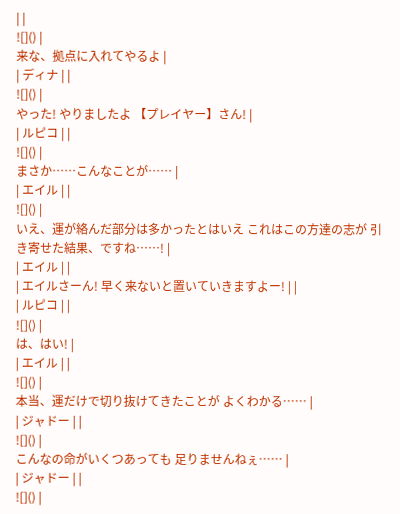| |
![]() |
来な、拠点に入れてやるよ |
| ディナ | |
![]() |
やった! やりましたよ 【プレイヤー】さん! |
| ルピコ | |
![]() |
まさか……こんなことが…… |
| エイル | |
![]() |
いえ、運が絡んだ部分は多かったとはいえ これはこの方達の志が 引き寄せた結果、ですね……! |
| エイル | |
| エイルさーん! 早く来ないと置いていきますよー! | |
| ルピコ | |
![]() |
は、はい! |
| エイル | |
![]() |
本当、運だけで切り抜けてきたことが よくわかる…… |
| ジャドー | |
![]() |
こんなの命がいくつあっても 足りませんねぇ…… |
| ジャドー | |
![]() |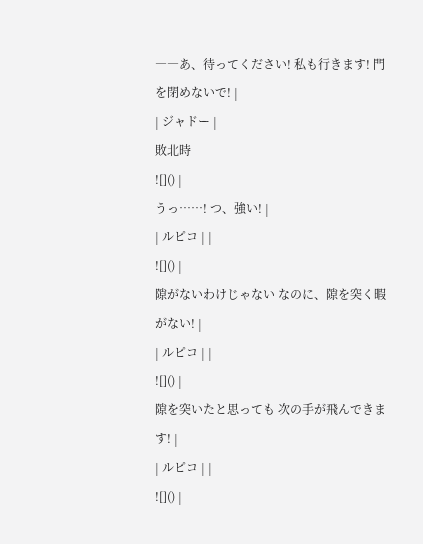――あ、待ってください! 私も行きます! 門を閉めないで! |
| ジャドー |
敗北時
![]() |
うっ……! つ、強い! |
| ルピコ | |
![]() |
隙がないわけじゃない なのに、隙を突く暇がない! |
| ルピコ | |
![]() |
隙を突いたと思っても 次の手が飛んできます! |
| ルピコ | |
![]() |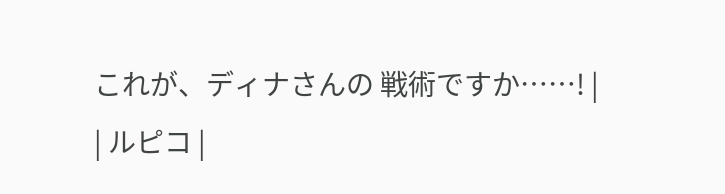これが、ディナさんの 戦術ですか……! |
| ルピコ |